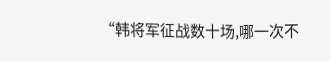“韩将军征战数十场,哪一次不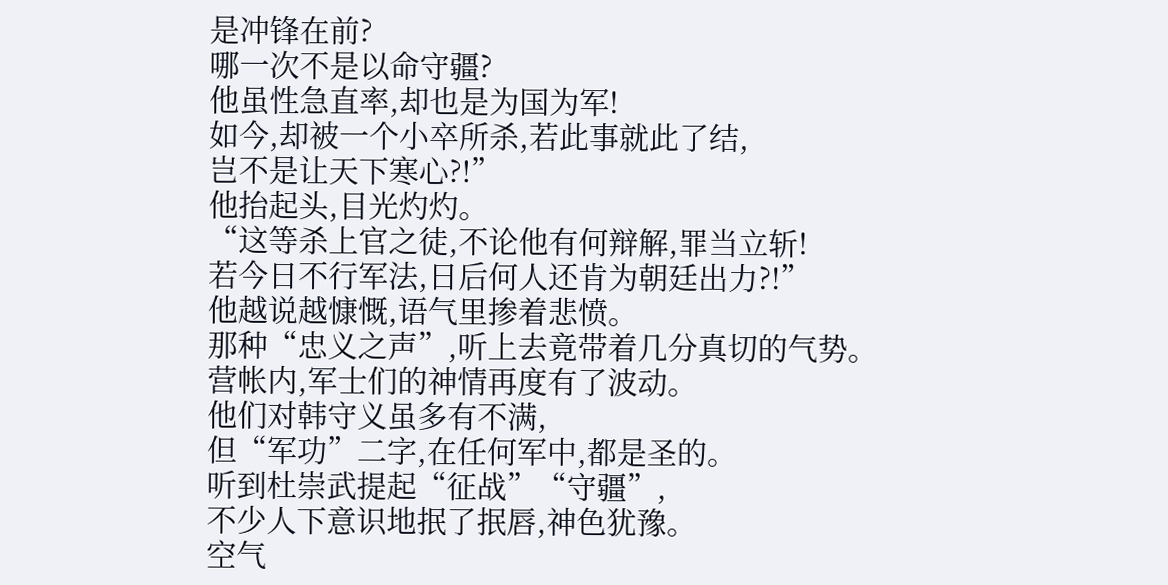是冲锋在前?
哪一次不是以命守疆?
他虽性急直率,却也是为国为军!
如今,却被一个小卒所杀,若此事就此了结,
岂不是让天下寒心?!”
他抬起头,目光灼灼。
“这等杀上官之徒,不论他有何辩解,罪当立斩!
若今日不行军法,日后何人还肯为朝廷出力?!”
他越说越慷慨,语气里掺着悲愤。
那种“忠义之声”,听上去竟带着几分真切的气势。
营帐内,军士们的神情再度有了波动。
他们对韩守义虽多有不满,
但“军功”二字,在任何军中,都是圣的。
听到杜崇武提起“征战”“守疆”,
不少人下意识地抿了抿唇,神色犹豫。
空气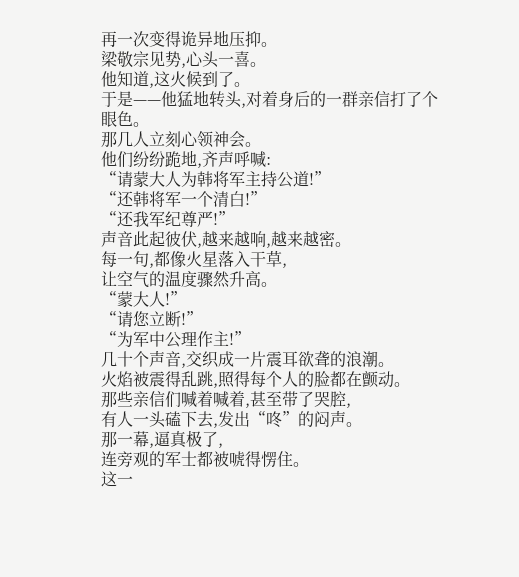再一次变得诡异地压抑。
梁敬宗见势,心头一喜。
他知道,这火候到了。
于是——他猛地转头,对着身后的一群亲信打了个眼色。
那几人立刻心领神会。
他们纷纷跪地,齐声呼喊:
“请蒙大人为韩将军主持公道!”
“还韩将军一个清白!”
“还我军纪尊严!”
声音此起彼伏,越来越响,越来越密。
每一句,都像火星落入干草,
让空气的温度骤然升高。
“蒙大人!”
“请您立断!”
“为军中公理作主!”
几十个声音,交织成一片震耳欲聋的浪潮。
火焰被震得乱跳,照得每个人的脸都在颤动。
那些亲信们喊着喊着,甚至带了哭腔,
有人一头磕下去,发出“咚”的闷声。
那一幕,逼真极了,
连旁观的军士都被唬得愣住。
这一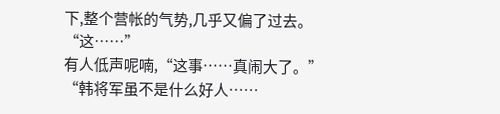下,整个营帐的气势,几乎又偏了过去。
“这……”
有人低声呢喃,“这事……真闹大了。”
“韩将军虽不是什么好人……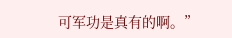可军功是真有的啊。”